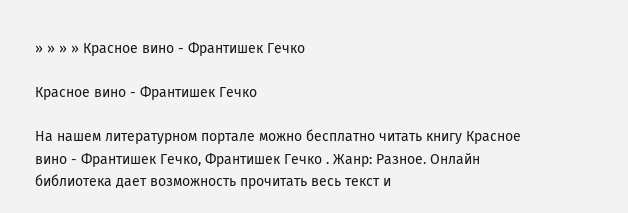» » » » Красное вино - Франтишек Гечко

Красное вино - Франтишек Гечко

На нашем литературном портале можно бесплатно читать книгу Красное вино - Франтишек Гечко, Франтишек Гечко . Жанр: Разное. Онлайн библиотека дает возможность прочитать весь текст и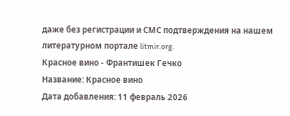даже без регистрации и СМС подтверждения на нашем литературном портале litmir.org.
Красное вино - Франтишек Гечко
Название: Красное вино
Дата добавления: 11 февраль 2026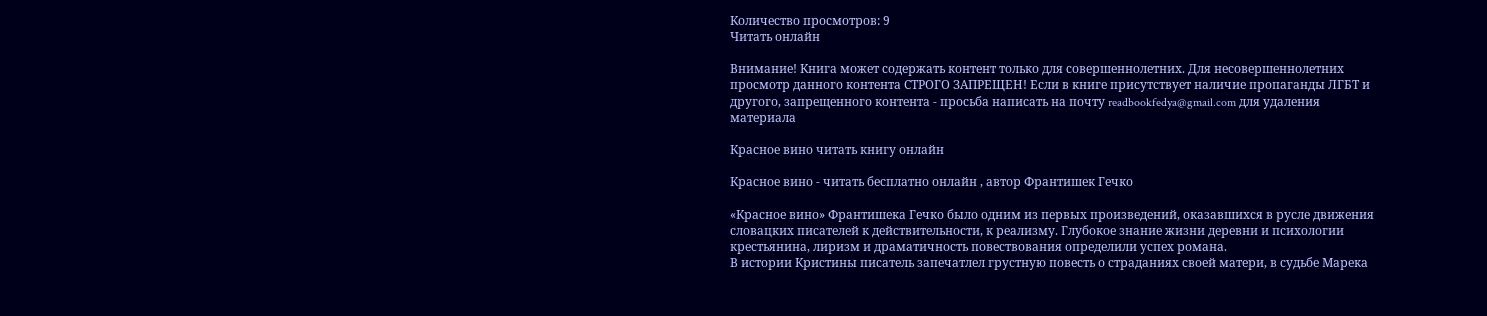Количество просмотров: 9
Читать онлайн

Внимание! Книга может содержать контент только для совершеннолетних. Для несовершеннолетних просмотр данного контента СТРОГО ЗАПРЕЩЕН! Если в книге присутствует наличие пропаганды ЛГБТ и другого, запрещенного контента - просьба написать на почту readbookfedya@gmail.com для удаления материала

Красное вино читать книгу онлайн

Красное вино - читать бесплатно онлайн , автор Франтишек Гечко

«Красное вино» Франтишека Гечко было одним из первых произведений, оказавшихся в русле движения словацких писателей к действительности, к реализму. Глубокое знание жизни деревни и психологии крестьянина, лиризм и драматичность повествования определили успех романа.
В истории Кристины писатель запечатлел грустную повесть о страданиях своей матери, в судьбе Марека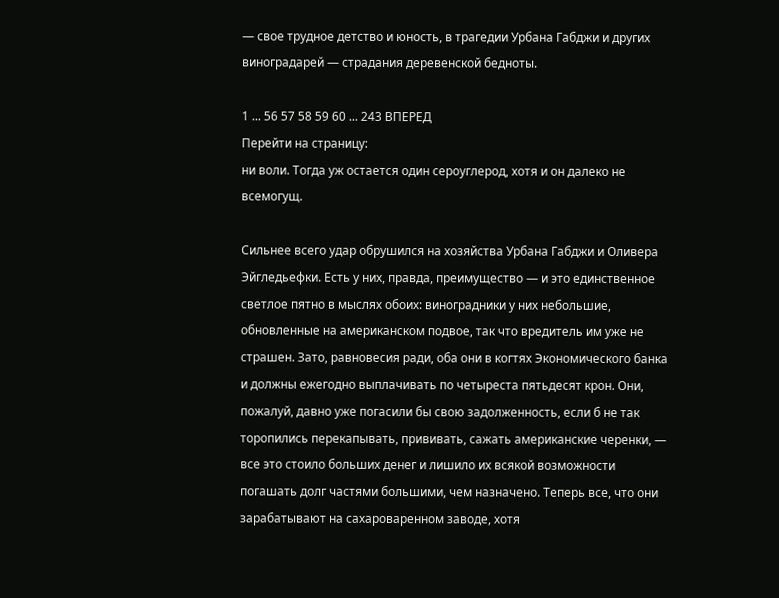— свое трудное детство и юность, в трагедии Урбана Габджи и других виноградарей — страдания деревенской бедноты.

1 ... 56 57 58 59 60 ... 243 ВПЕРЕД
Перейти на страницу:
ни воли. Тогда уж остается один сероуглерод, хотя и он далеко не всемогущ.

Сильнее всего удар обрушился на хозяйства Урбана Габджи и Оливера Эйгледьефки. Есть у них, правда, преимущество — и это единственное светлое пятно в мыслях обоих: виноградники у них небольшие, обновленные на американском подвое, так что вредитель им уже не страшен. Зато, равновесия ради, оба они в когтях Экономического банка и должны ежегодно выплачивать по четыреста пятьдесят крон. Они, пожалуй, давно уже погасили бы свою задолженность, если б не так торопились перекапывать, прививать, сажать американские черенки, — все это стоило больших денег и лишило их всякой возможности погашать долг частями большими, чем назначено. Теперь все, что они зарабатывают на сахароваренном заводе, хотя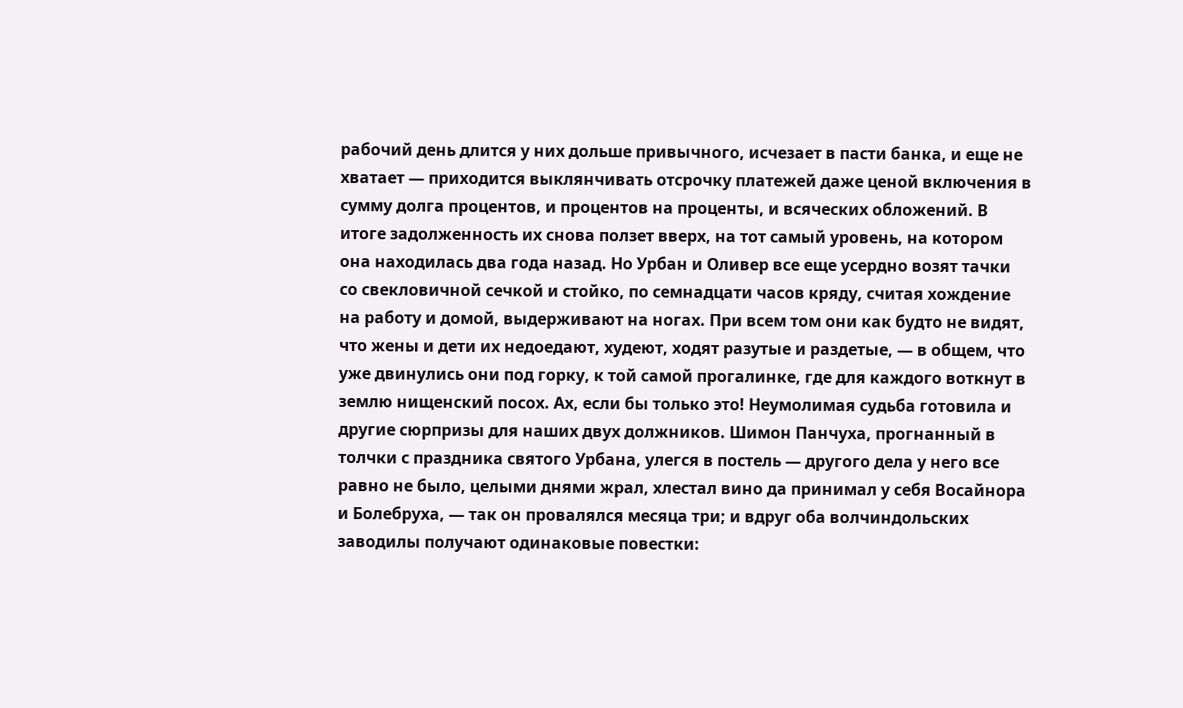рабочий день длится у них дольше привычного, исчезает в пасти банка, и еще не хватает — приходится выклянчивать отсрочку платежей даже ценой включения в сумму долга процентов, и процентов на проценты, и всяческих обложений. В итоге задолженность их снова ползет вверх, на тот самый уровень, на котором она находилась два года назад. Но Урбан и Оливер все еще усердно возят тачки со свекловичной сечкой и стойко, по семнадцати часов кряду, считая хождение на работу и домой, выдерживают на ногах. При всем том они как будто не видят, что жены и дети их недоедают, худеют, ходят разутые и раздетые, — в общем, что уже двинулись они под горку, к той самой прогалинке, где для каждого воткнут в землю нищенский посох. Ах, если бы только это! Неумолимая судьба готовила и другие сюрпризы для наших двух должников. Шимон Панчуха, прогнанный в толчки с праздника святого Урбана, улегся в постель — другого дела у него все равно не было, целыми днями жрал, хлестал вино да принимал у себя Восайнора и Болебруха, — так он провалялся месяца три; и вдруг оба волчиндольских заводилы получают одинаковые повестки: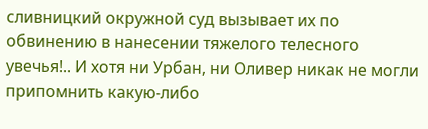сливницкий окружной суд вызывает их по обвинению в нанесении тяжелого телесного увечья!.. И хотя ни Урбан, ни Оливер никак не могли припомнить какую-либо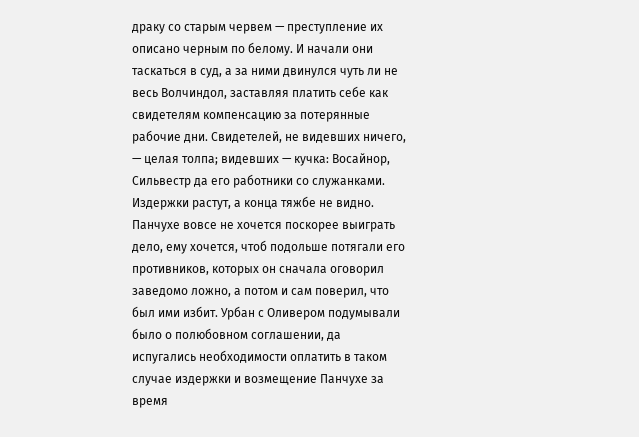драку со старым червем — преступление их описано черным по белому. И начали они таскаться в суд, а за ними двинулся чуть ли не весь Волчиндол, заставляя платить себе как свидетелям компенсацию за потерянные рабочие дни. Свидетелей, не видевших ничего, — целая толпа; видевших — кучка: Восайнор, Сильвестр да его работники со служанками. Издержки растут, а конца тяжбе не видно. Панчухе вовсе не хочется поскорее выиграть дело, ему хочется, чтоб подольше потягали его противников, которых он сначала оговорил заведомо ложно, а потом и сам поверил, что был ими избит. Урбан с Оливером подумывали было о полюбовном соглашении, да испугались необходимости оплатить в таком случае издержки и возмещение Панчухе за время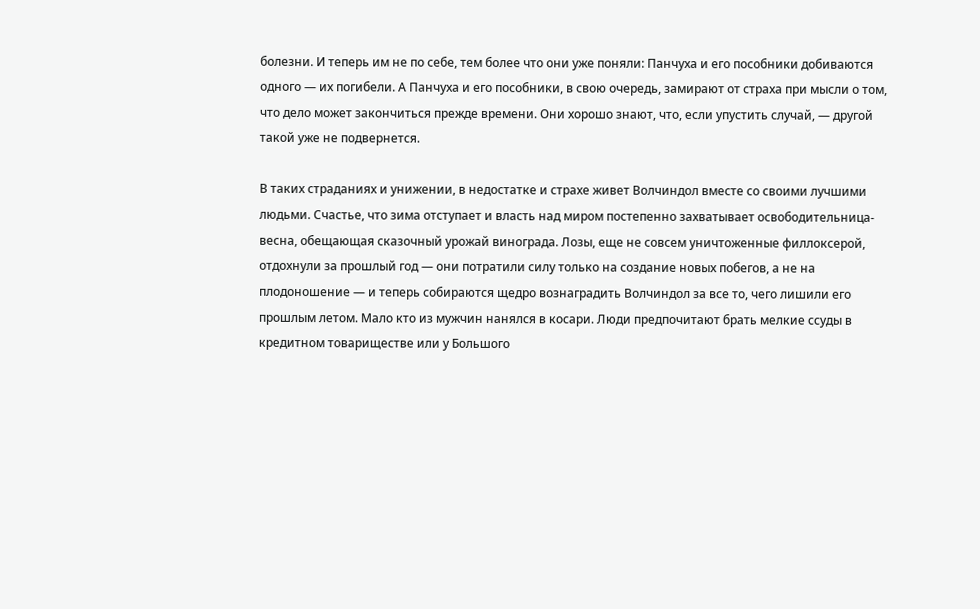болезни. И теперь им не по себе, тем более что они уже поняли: Панчуха и его пособники добиваются одного — их погибели. А Панчуха и его пособники, в свою очередь, замирают от страха при мысли о том, что дело может закончиться прежде времени. Они хорошо знают, что, если упустить случай, — другой такой уже не подвернется.

В таких страданиях и унижении, в недостатке и страхе живет Волчиндол вместе со своими лучшими людьми. Счастье, что зима отступает и власть над миром постепенно захватывает освободительница-весна, обещающая сказочный урожай винограда. Лозы, еще не совсем уничтоженные филлоксерой, отдохнули за прошлый год — они потратили силу только на создание новых побегов, а не на плодоношение — и теперь собираются щедро вознаградить Волчиндол за все то, чего лишили его прошлым летом. Мало кто из мужчин нанялся в косари. Люди предпочитают брать мелкие ссуды в кредитном товариществе или у Большого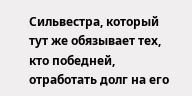Сильвестра, который тут же обязывает тех, кто победней, отработать долг на его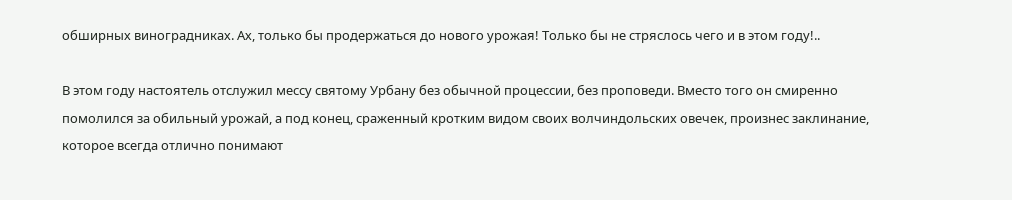обширных виноградниках. Ах, только бы продержаться до нового урожая! Только бы не стряслось чего и в этом году!..

В этом году настоятель отслужил мессу святому Урбану без обычной процессии, без проповеди. Вместо того он смиренно помолился за обильный урожай, а под конец, сраженный кротким видом своих волчиндольских овечек, произнес заклинание, которое всегда отлично понимают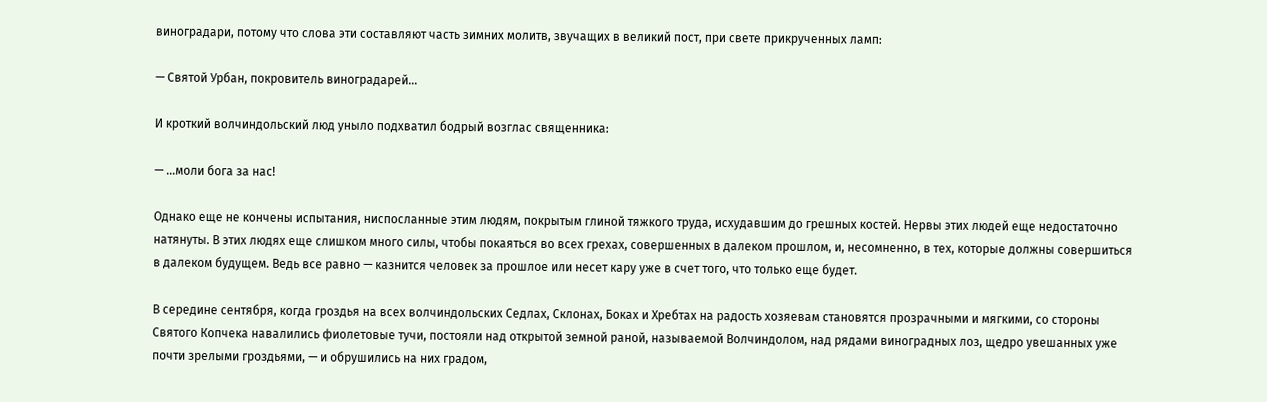виноградари, потому что слова эти составляют часть зимних молитв, звучащих в великий пост, при свете прикрученных ламп:

— Святой Урбан, покровитель виноградарей…

И кроткий волчиндольский люд уныло подхватил бодрый возглас священника:

— …моли бога за нас!

Однако еще не кончены испытания, ниспосланные этим людям, покрытым глиной тяжкого труда, исхудавшим до грешных костей. Нервы этих людей еще недостаточно натянуты. В этих людях еще слишком много силы, чтобы покаяться во всех грехах, совершенных в далеком прошлом, и, несомненно, в тех, которые должны совершиться в далеком будущем. Ведь все равно — казнится человек за прошлое или несет кару уже в счет того, что только еще будет.

В середине сентября, когда гроздья на всех волчиндольских Седлах, Склонах, Боках и Хребтах на радость хозяевам становятся прозрачными и мягкими, со стороны Святого Копчека навалились фиолетовые тучи, постояли над открытой земной раной, называемой Волчиндолом, над рядами виноградных лоз, щедро увешанных уже почти зрелыми гроздьями, — и обрушились на них градом,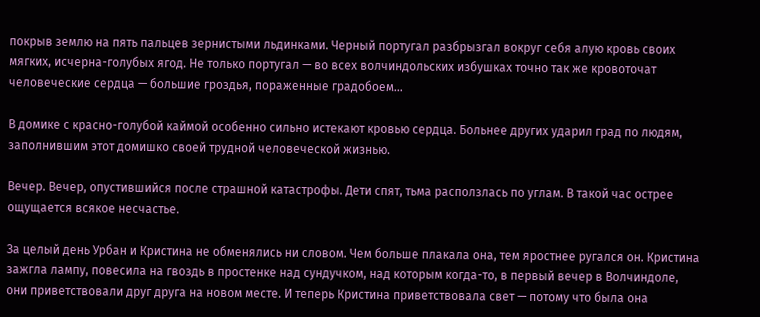покрыв землю на пять пальцев зернистыми льдинками. Черный португал разбрызгал вокруг себя алую кровь своих мягких, исчерна-голубых ягод. Не только португал — во всех волчиндольских избушках точно так же кровоточат человеческие сердца — большие гроздья, пораженные градобоем…

В домике с красно-голубой каймой особенно сильно истекают кровью сердца. Больнее других ударил град по людям, заполнившим этот домишко своей трудной человеческой жизнью.

Вечер. Вечер, опустившийся после страшной катастрофы. Дети спят, тьма расползлась по углам. В такой час острее ощущается всякое несчастье.

За целый день Урбан и Кристина не обменялись ни словом. Чем больше плакала она, тем яростнее ругался он. Кристина зажгла лампу, повесила на гвоздь в простенке над сундучком, над которым когда-то, в первый вечер в Волчиндоле, они приветствовали друг друга на новом месте. И теперь Кристина приветствовала свет — потому что была она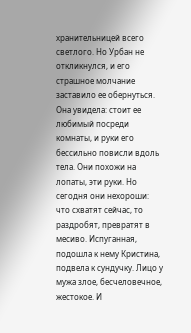хранительницей всего светлого. Но Урбан не откликнулся, и его страшное молчание заставило ее обернуться. Она увидела: стоит ее любимый посреди комнаты, и руки его бессильно повисли вдоль тела. Они похожи на лопаты, эти руки. Но сегодня они нехороши: что схватят сейчас, то раздробят, превратят в месиво. Испуганная, подошла к нему Кристина, подвела к сундучку. Лицо у мужа злое, бесчеловечное, жестокое. И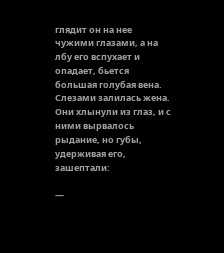глядит он на нее чужими глазами, а на лбу его вспухает и опадает, бьется большая голубая вена. Слезами залилась жена. Они хлынули из глаз, и с ними вырвалось рыдание, но губы, удерживая его, зашептали:

—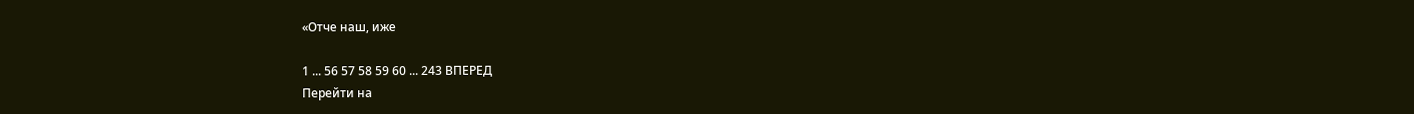«Отче наш, иже

1 ... 56 57 58 59 60 ... 243 ВПЕРЕД
Перейти на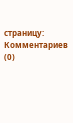страницу:
Комментариев (0)